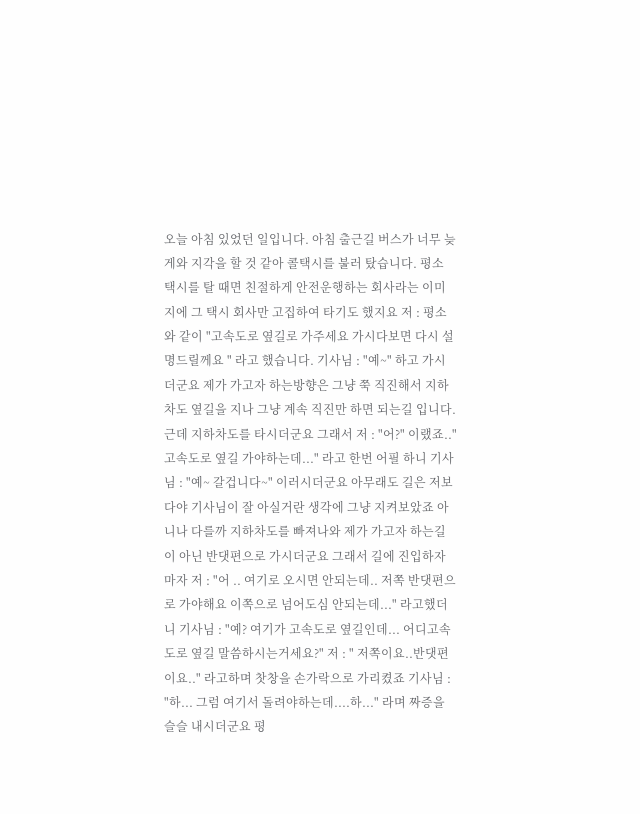오늘 아침 있었던 일입니다. 아침 출근길 버스가 너무 늦게와 지각을 할 것 같아 콜택시를 불러 탔습니다. 평소 택시를 탈 때면 친절하게 안전운행하는 회사라는 이미지에 그 택시 회사만 고집하여 타기도 했지요 저 : 평소와 같이 "고속도로 옆길로 가주세요 가시다보면 다시 설명드릴께요 " 라고 했습니다. 기사님 : "예~" 하고 가시더군요 제가 가고자 하는방향은 그냥 쭉 직진해서 지하차도 옆길을 지나 그냥 계속 직진만 하면 되는길 입니다. 근데 지하차도를 타시더군요 그래서 저 : "어?" 이랬죠.."고속도로 옆길 가야하는데..." 라고 한번 어필 하니 기사님 : "예~ 갈겁니다~" 이러시더군요 아무래도 길은 저보다야 기사님이 잘 아실거란 생각에 그냥 지켜보았죠 아니나 다를까 지하차도를 빠져나와 제가 가고자 하는길이 아닌 반댓편으로 가시더군요 그래서 길에 진입하자마자 저 : "어 .. 여기로 오시면 안되는데.. 저쪽 반댓편으로 가야해요 이쪽으로 넘어도심 안되는데..." 라고했더니 기사님 : "예? 여기가 고속도로 옆길인데... 어디고속도로 옆길 말씀하시는거세요?" 저 : " 저쪽이요..반댓편이요.." 라고하며 찻창을 손가락으로 가리켰죠 기사님 : "하... 그럼 여기서 돌려야하는데....하..." 라며 짜증을 슬슬 내시더군요 평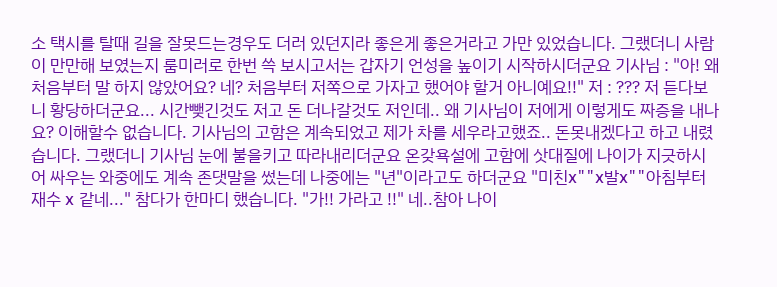소 택시를 탈때 길을 잘못드는경우도 더러 있던지라 좋은게 좋은거라고 가만 있었습니다. 그랬더니 사람이 만만해 보였는지 룸미러로 한번 쓱 보시고서는 갑자기 언성을 높이기 시작하시더군요 기사님 : "아! 왜 처음부터 말 하지 않았어요? 네? 처음부터 저쪽으로 가자고 했어야 할거 아니예요!!" 저 : ??? 저 듣다보니 황당하더군요... 시간뺒긴것도 저고 돈 더나갈것도 저인데.. 왜 기사님이 저에게 이렇게도 짜증을 내나요? 이해할수 없습니다. 기사님의 고함은 계속되었고 제가 차를 세우라고했죠.. 돈못내겠다고 하고 내렸습니다. 그랬더니 기사님 눈에 불을키고 따라내리더군요 온갖욕설에 고함에 삿대질에 나이가 지긋하시어 싸우는 와중에도 계속 존댓말을 썼는데 나중에는 "년"이라고도 하더군요 "미친x""x발x""아침부터 재수 x 같네..." 참다가 한마디 했습니다. "가!! 가라고 !!" 네..참아 나이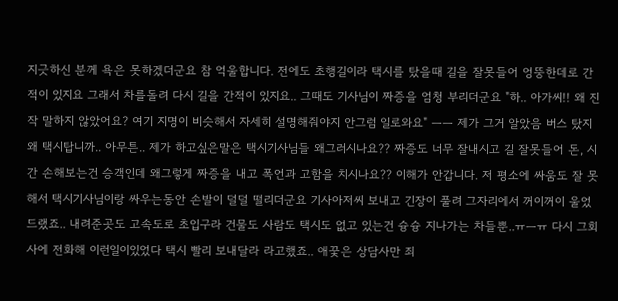지긋하신 분께 욕은 못하겠더군요 참 억울합니다. 전에도 초행길이라 택시를 탔을때 길을 잘못들어 엉뚱한데로 간적이 있지요 그래서 차를돌려 다시 길을 간적이 있지요.. 그때도 기사님이 짜증을 엄청 부리더군요 "하.. 아가씨!! 왜 진작 말하지 않았어요? 여기 지명이 비슷해서 자세히 설명해줘야지 안그럼 일로와요" ㅡㅡ 제가 그거 알았음 버스 탔지 왜 택시탑니까.. 아무튼.. 제가 하고싶은말은 택시기사님들 왜그러시나요?? 짜증도 너무 잘내시고 길 잘못들어 돈, 시간 손해보는건 승객인데 왜그렇게 짜증을 내고 폭언과 고함을 치시나요?? 이해가 안갑니다. 저 평소에 싸움도 잘 못해서 택시기사님이랑 싸우는동안 손발이 덜덜 떨리더군요 기사아저씨 보내고 긴장이 풀려 그자리에서 꺼이꺼이 울었드랬죠.. 내려준곳도 고속도로 초입구라 건물도 사람도 택시도 없고 있는건 슝슝 지나가는 차들뿐..ㅠㅡㅠ 다시 그회사에 전화해 이런일이있었다 택시 빨리 보내달라 라고했죠.. 애꿎은 상담사만 죄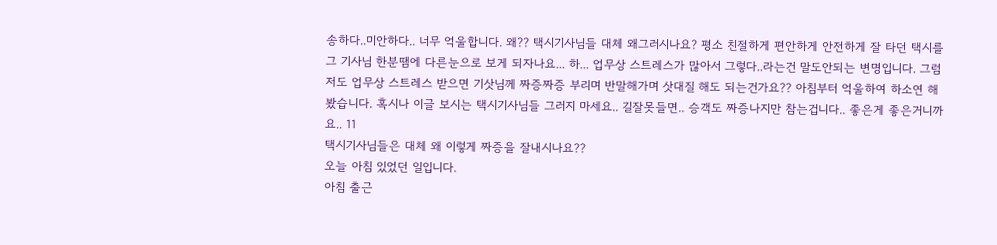송하다..미안하다.. 너무 억울합니다. 왜?? 택시기사님들 대체 왜그러시나요? 평소 친절하게 편안하게 안전하게 잘 타던 택시를 그 기사님 한분땜에 다른눈으로 보게 되자나요... 하... 업무상 스트레스가 많아서 그렇다..라는건 말도안되는 변명입니다. 그럼 저도 업무상 스트레스 받으면 기삿님께 짜증짜증 부리며 반말해가며 삿대질 해도 되는건가요?? 아침부터 억울하여 하소연 해봤습니다. 혹시나 이글 보시는 택시기사님들 그러지 마세요.. 길잘못들면.. 승객도 짜증나지만 참는겁니다.. 좋은게 좋은거니까요.. 11
택시기사님들은 대체 왜 이렇게 짜증을 잘내시나요??
오늘 아침 있었던 일입니다.
아침 출근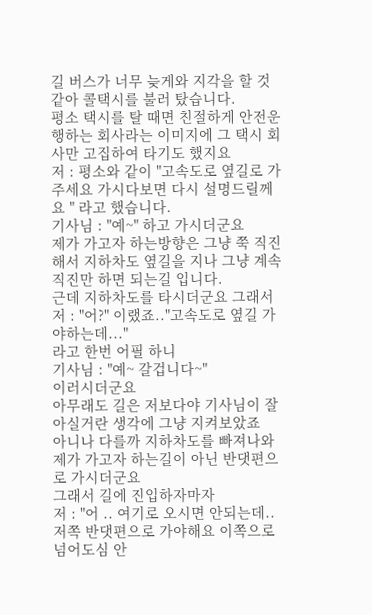길 버스가 너무 늦게와 지각을 할 것 같아 콜택시를 불러 탔습니다.
평소 택시를 탈 때면 친절하게 안전운행하는 회사라는 이미지에 그 택시 회사만 고집하여 타기도 했지요
저 : 평소와 같이 "고속도로 옆길로 가주세요 가시다보면 다시 설명드릴께요 " 라고 했습니다.
기사님 : "예~" 하고 가시더군요
제가 가고자 하는방향은 그냥 쭉 직진해서 지하차도 옆길을 지나 그냥 계속 직진만 하면 되는길 입니다.
근데 지하차도를 타시더군요 그래서
저 : "어?" 이랬죠.."고속도로 옆길 가야하는데..."
라고 한번 어필 하니
기사님 : "예~ 갈겁니다~"
이러시더군요
아무래도 길은 저보다야 기사님이 잘 아실거란 생각에 그냥 지켜보았죠
아니나 다를까 지하차도를 빠져나와 제가 가고자 하는길이 아닌 반댓편으로 가시더군요
그래서 길에 진입하자마자
저 : "어 .. 여기로 오시면 안되는데.. 저쪽 반댓편으로 가야해요 이쪽으로 넘어도심 안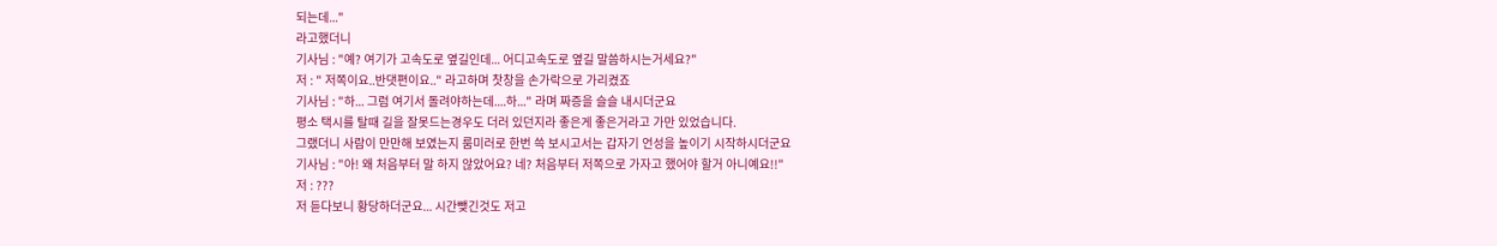되는데..."
라고했더니
기사님 : "예? 여기가 고속도로 옆길인데... 어디고속도로 옆길 말씀하시는거세요?"
저 : " 저쪽이요..반댓편이요.." 라고하며 찻창을 손가락으로 가리켰죠
기사님 : "하... 그럼 여기서 돌려야하는데....하..." 라며 짜증을 슬슬 내시더군요
평소 택시를 탈때 길을 잘못드는경우도 더러 있던지라 좋은게 좋은거라고 가만 있었습니다.
그랬더니 사람이 만만해 보였는지 룸미러로 한번 쓱 보시고서는 갑자기 언성을 높이기 시작하시더군요
기사님 : "아! 왜 처음부터 말 하지 않았어요? 네? 처음부터 저쪽으로 가자고 했어야 할거 아니예요!!"
저 : ???
저 듣다보니 황당하더군요... 시간뺒긴것도 저고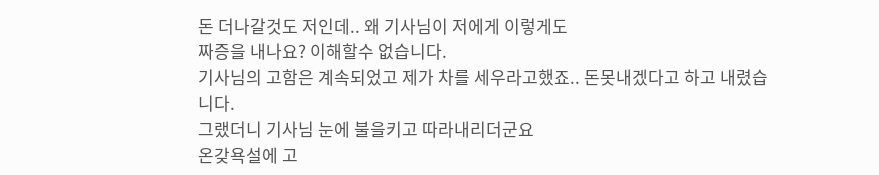돈 더나갈것도 저인데.. 왜 기사님이 저에게 이렇게도
짜증을 내나요? 이해할수 없습니다.
기사님의 고함은 계속되었고 제가 차를 세우라고했죠.. 돈못내겠다고 하고 내렸습니다.
그랬더니 기사님 눈에 불을키고 따라내리더군요
온갖욕설에 고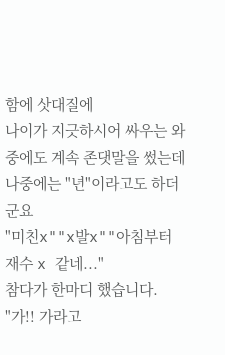함에 삿대질에
나이가 지긋하시어 싸우는 와중에도 계속 존댓말을 썼는데 나중에는 "년"이라고도 하더군요
"미친x""x발x""아침부터 재수 x 같네..."
참다가 한마디 했습니다.
"가!! 가라고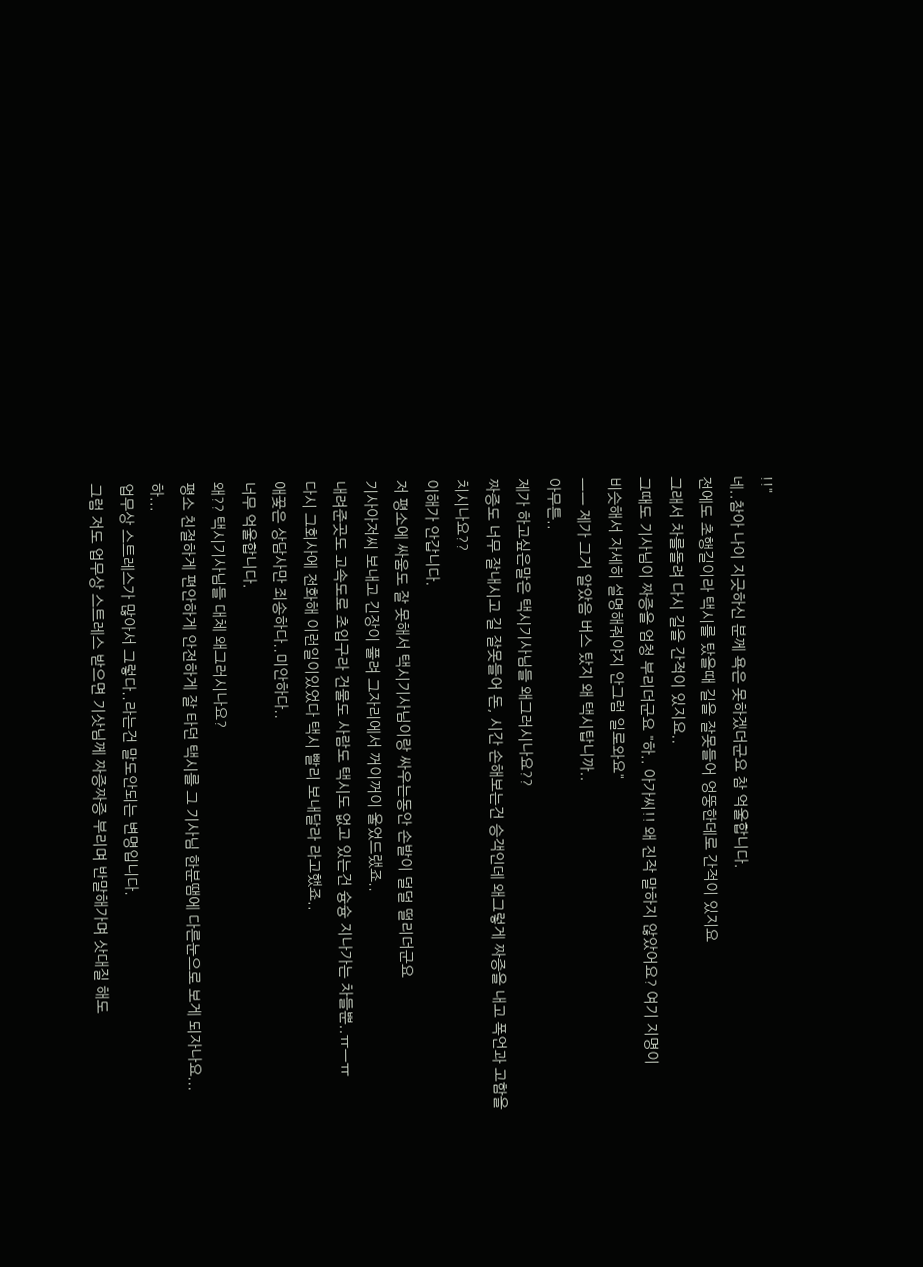!!"
네..참아 나이 지긋하신 분께 욕은 못하겠더군요 참 억울합니다.
전에도 초행길이라 택시를 탔을때 길을 잘못들어 엉뚱한데로 간적이 있지요
그래서 차를돌려 다시 길을 간적이 있지요..
그때도 기사님이 짜증을 엄청 부리더군요 "하.. 아가씨!! 왜 진작 말하지 않았어요? 여기 지명이
비슷해서 자세히 설명해줘야지 안그럼 일로와요"
ㅡㅡ 제가 그거 알았음 버스 탔지 왜 택시탑니까..
아무튼..
제가 하고싶은말은 택시기사님들 왜그러시나요??
짜증도 너무 잘내시고 길 잘못들어 돈, 시간 손해보는건 승객인데 왜그렇게 짜증을 내고 폭언과 고함을
치시나요??
이해가 안갑니다.
저 평소에 싸움도 잘 못해서 택시기사님이랑 싸우는동안 손발이 덜덜 떨리더군요
기사아저씨 보내고 긴장이 풀려 그자리에서 꺼이꺼이 울었드랬죠..
내려준곳도 고속도로 초입구라 건물도 사람도 택시도 없고 있는건 슝슝 지나가는 차들뿐..ㅠㅡㅠ
다시 그회사에 전화해 이런일이있었다 택시 빨리 보내달라 라고했죠..
애꿎은 상담사만 죄송하다..미안하다..
너무 억울합니다.
왜?? 택시기사님들 대체 왜그러시나요?
평소 친절하게 편안하게 안전하게 잘 타던 택시를 그 기사님 한분땜에 다른눈으로 보게 되자나요...
하...
업무상 스트레스가 많아서 그렇다..라는건 말도안되는 변명입니다.
그럼 저도 업무상 스트레스 받으면 기삿님께 짜증짜증 부리며 반말해가며 삿대질 해도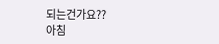되는건가요??
아침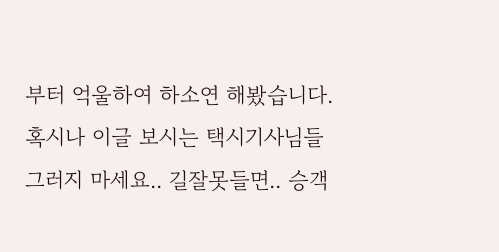부터 억울하여 하소연 해봤습니다.
혹시나 이글 보시는 택시기사님들 그러지 마세요.. 길잘못들면.. 승객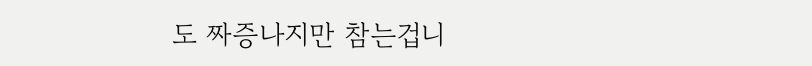도 짜증나지만 참는겁니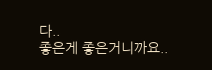다..
좋은게 좋은거니까요..